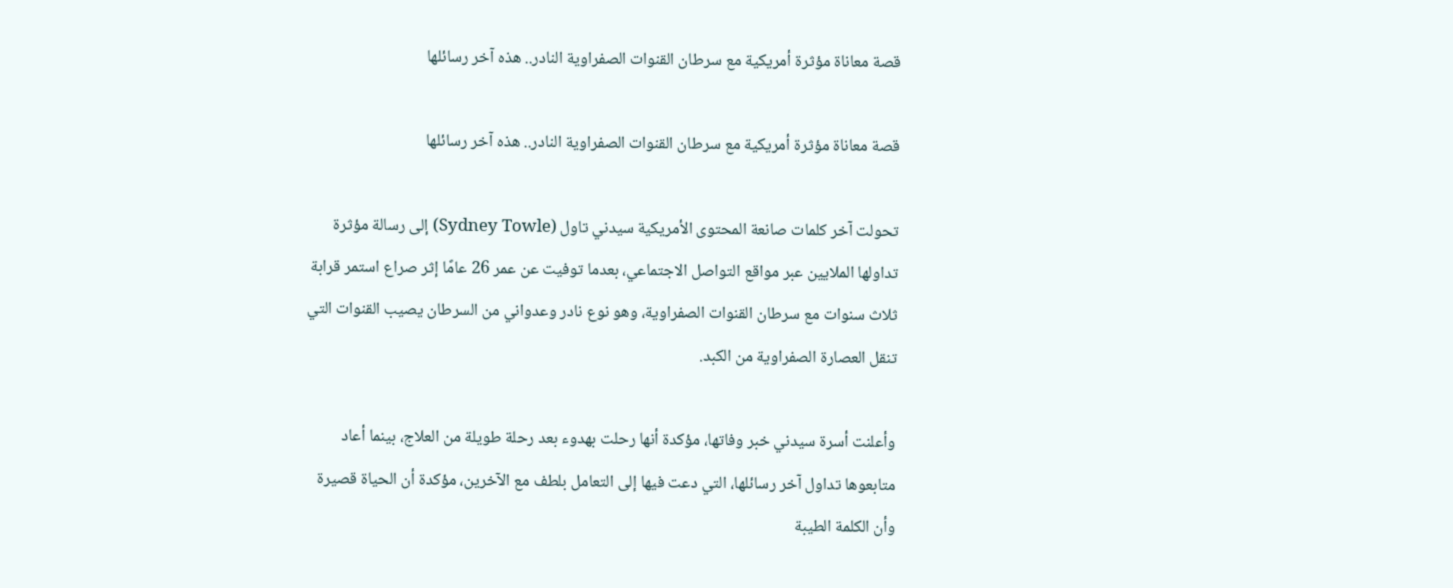قصة معاناة مؤثرة أمريكية مع سرطان القنوات الصفراوية النادر.. هذه آخر رسائلها

قصة معاناة مؤثرة أمريكية مع سرطان القنوات الصفراوية النادر.. هذه آخر رسائلها

تحولت آخر كلمات صانعة المحتوى الأمريكية سيدني تاول (Sydney Towle) إلى رسالة مؤثرة تداولها الملايين عبر مواقع التواصل الاجتماعي، بعدما توفيت عن عمر 26 عامًا إثر صراع استمر قرابة ثلاث سنوات مع سرطان القنوات الصفراوية، وهو نوع نادر وعدواني من السرطان يصيب القنوات التي تنقل العصارة الصفراوية من الكبد.

وأعلنت أسرة سيدني خبر وفاتها، مؤكدة أنها رحلت بهدوء بعد رحلة طويلة من العلاج، بينما أعاد متابعوها تداول آخر رسائلها، التي دعت فيها إلى التعامل بلطف مع الآخرين، مؤكدة أن الحياة قصيرة وأن الكلمة الطيبة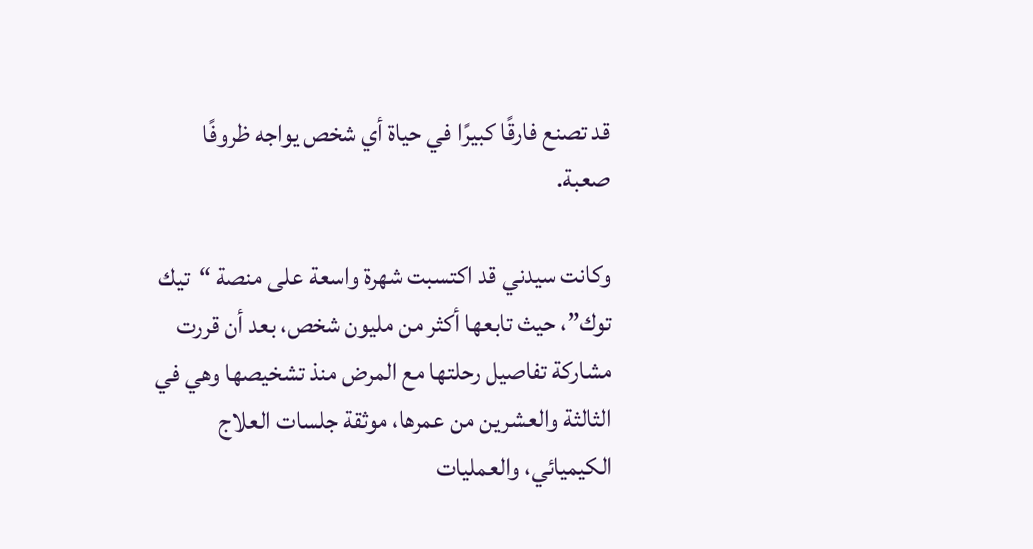قد تصنع فارقًا كبيرًا في حياة أي شخص يواجه ظروفًا صعبة.

وكانت سيدني قد اكتسبت شهرة واسعة على منصة “تيك توك”، حيث تابعها أكثر من مليون شخص، بعد أن قررت مشاركة تفاصيل رحلتها مع المرض منذ تشخيصها وهي في الثالثة والعشرين من عمرها، موثقة جلسات العلاج الكيميائي، والعمليات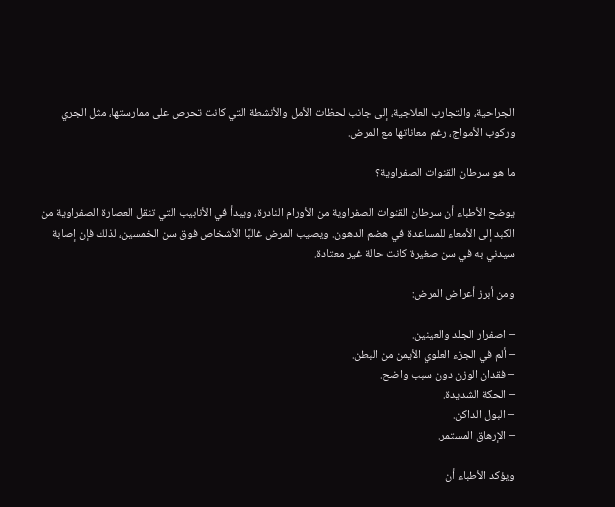الجراحية، والتجارب العلاجية، إلى جانب لحظات الأمل والأنشطة التي كانت تحرص على ممارستها، مثل الجري وركوب الأمواج، رغم معاناتها مع المرض.

ما هو سرطان القنوات الصفراوية؟

يوضح الأطباء أن سرطان القنوات الصفراوية من الأورام النادرة، ويبدأ في الأنابيب التي تنقل العصارة الصفراوية من الكبد إلى الأمعاء للمساعدة في هضم الدهون. ويصيب المرض غالبًا الأشخاص فوق سن الخمسين، لذلك فإن إصابة سيدني به في سن صغيرة كانت حالة غير معتادة.

ومن أبرز أعراض المرض:

– اصفرار الجلد والعينين.
– ألم في الجزء العلوي الأيمن من البطن.
– فقدان الوزن دون سبب واضح.
– الحكة الشديدة.
– البول الداكن.
– الإرهاق المستمر.

ويؤكد الأطباء أن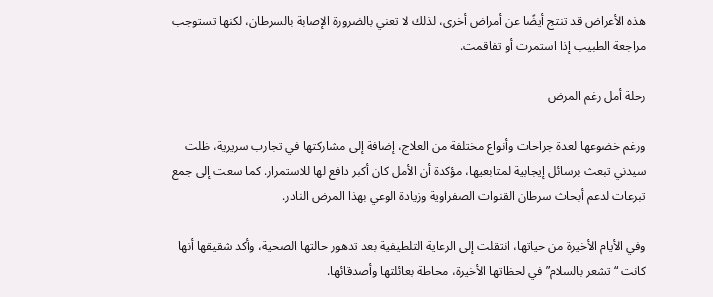هذه الأعراض قد تنتج أيضًا عن أمراض أخرى، لذلك لا تعني بالضرورة الإصابة بالسرطان، لكنها تستوجب مراجعة الطبيب إذا استمرت أو تفاقمت.

رحلة أمل رغم المرض

ورغم خضوعها لعدة جراحات وأنواع مختلفة من العلاج، إضافة إلى مشاركتها في تجارب سريرية، ظلت سيدني تبعث برسائل إيجابية لمتابعيها، مؤكدة أن الأمل كان أكبر دافع لها للاستمرار. كما سعت إلى جمع تبرعات لدعم أبحاث سرطان القنوات الصفراوية وزيادة الوعي بهذا المرض النادر.

وفي الأيام الأخيرة من حياتها، انتقلت إلى الرعاية التلطيفية بعد تدهور حالتها الصحية، وأكد شقيقها أنها كانت “تشعر بالسلام” في لحظاتها الأخيرة، محاطة بعائلتها وأصدقائها.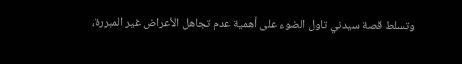وتسلط قصة سيدني تاول الضوء على أهمية عدم تجاهل الأعراض غير المبررة،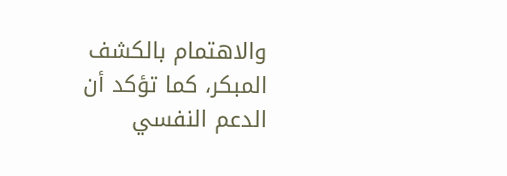والاهتمام بالكشف المبكر، كما تؤكد أن الدعم النفسي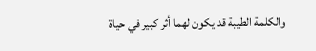والكلمة الطيبة قد يكون لهما أثر كبير في حياة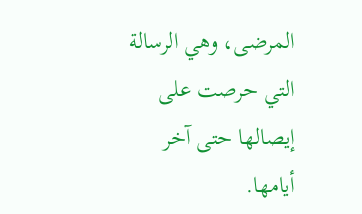المرضى، وهي الرسالة التي حرصت على إيصالها حتى آخر أيامها.